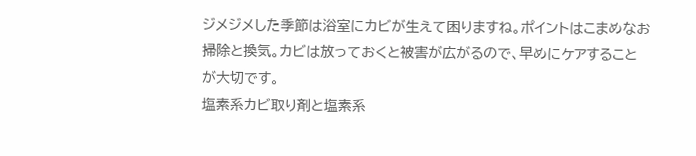ジメジメした季節は浴室にカビが生えて困りますね。ポイントはこまめなお掃除と換気。カビは放っておくと被害が広がるので、早めにケアすることが大切です。
塩素系カビ取り剤と塩素系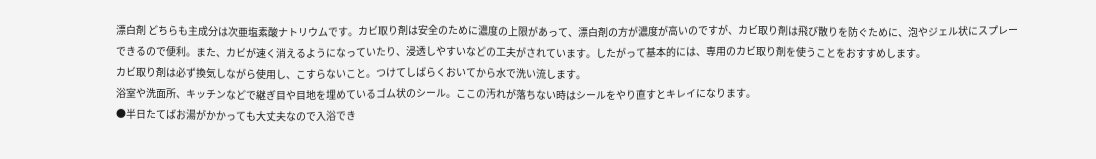漂白剤 どちらも主成分は次亜塩素酸ナトリウムです。カビ取り剤は安全のために濃度の上限があって、漂白剤の方が濃度が高いのですが、カビ取り剤は飛び散りを防ぐために、泡やジェル状にスプレーできるので便利。また、カビが速く消えるようになっていたり、浸透しやすいなどの工夫がされています。したがって基本的には、専用のカビ取り剤を使うことをおすすめします。
カビ取り剤は必ず換気しながら使用し、こすらないこと。つけてしばらくおいてから水で洗い流します。
浴室や洗面所、キッチンなどで継ぎ目や目地を埋めているゴム状のシール。ここの汚れが落ちない時はシールをやり直すとキレイになります。
●半日たてばお湯がかかっても大丈夫なので入浴でき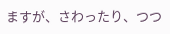ますが、さわったり、つつ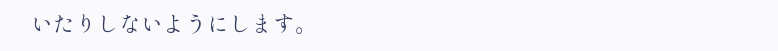いたりしないようにします。